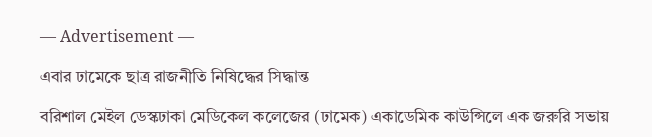― Advertisement ―

এবার ঢামেকে ছাত্র রাজনীতি নিষিদ্ধের সিদ্ধান্ত

বরিশাল মেইল ডেস্কঢাকা মেডিকেল কলেজের (ঢামেক) একাডেমিক কাউন্সিলে এক জরুরি সভায়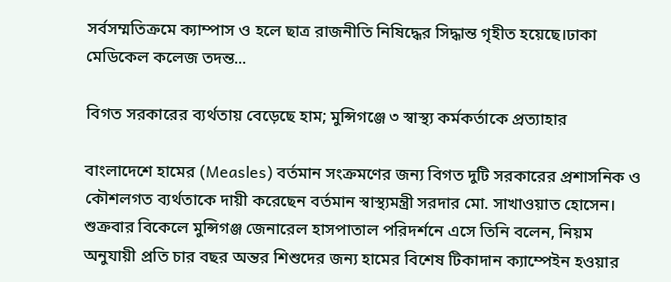সর্বসম্মতিক্রমে ক্যাম্পাস ও হলে ছাত্র রাজনীতি নিষিদ্ধের সিদ্ধান্ত গৃহীত হয়েছে।ঢাকা মেডিকেল কলেজ তদন্ত...

বিগত সরকারের ব্যর্থতায় বেড়েছে হাম; মুন্সিগঞ্জে ৩ স্বাস্থ্য কর্মকর্তাকে প্রত্যাহার

বাংলাদেশে হামের (Measles) বর্তমান সংক্রমণের জন্য বিগত দুটি সরকারের প্রশাসনিক ও কৌশলগত ব্যর্থতাকে দায়ী করেছেন বর্তমান স্বাস্থ্যমন্ত্রী সরদার মো. সাখাওয়াত হোসেন। শুক্রবার বিকেলে মুন্সিগঞ্জ জেনারেল হাসপাতাল পরিদর্শনে এসে তিনি বলেন, নিয়ম অনুযায়ী প্রতি চার বছর অন্তর শিশুদের জন্য হামের বিশেষ টিকাদান ক্যাম্পেইন হওয়ার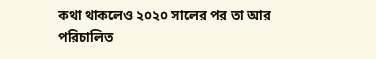কথা থাকলেও ২০২০ সালের পর তা আর পরিচালিত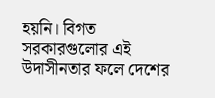হয়নি। বিগত সরকারগুলোর এই উদাসীনতার ফলে দেশের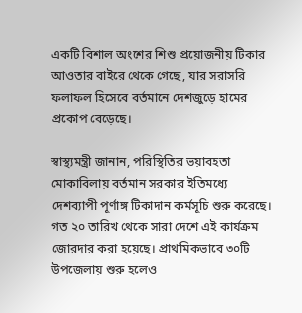একটি বিশাল অংশের শিশু প্রয়োজনীয় টিকার আওতার বাইরে থেকে গেছে, যার সরাসরি ফলাফল হিসেবে বর্তমানে দেশজুড়ে হামের প্রকোপ বেড়েছে।

স্বাস্থ্যমন্ত্রী জানান, পরিস্থিতির ভয়াবহতা মোকাবিলায় বর্তমান সরকার ইতিমধ্যে দেশব্যাপী পূর্ণাঙ্গ টিকাদান কর্মসূচি শুরু করেছে। গত ২০ তারিখ থেকে সারা দেশে এই কার্যক্রম জোরদার করা হয়েছে। প্রাথমিকভাবে ৩০টি উপজেলায় শুরু হলেও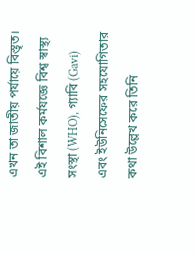এখন তা জাতীয় পর্যায়ে বিস্তৃত। এই বিশাল কর্মযজ্ঞে বিশ্ব স্বাস্থ্য সংস্থা (WHO), গ্যাবি (Gavi) এবং ইউনিসেফের সহযোগিতার কথা উল্লেখ করে তিনি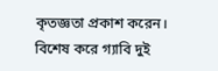কৃতজ্ঞতা প্রকাশ করেন। বিশেষ করে গ্যাবি দুই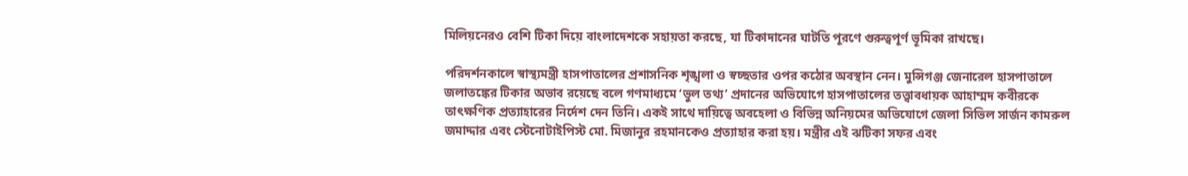মিলিয়নেরও বেশি টিকা দিয়ে বাংলাদেশকে সহায়তা করছে, যা টিকাদানের ঘাটতি পূরণে গুরুত্বপূর্ণ ভূমিকা রাখছে।

পরিদর্শনকালে স্বাস্থ্যমন্ত্রী হাসপাতালের প্রশাসনিক শৃঙ্খলা ও স্বচ্ছতার ওপর কঠোর অবস্থান নেন। মুন্সিগঞ্জ জেনারেল হাসপাতালে জলাতঙ্কের টিকার অভাব রয়েছে বলে গণমাধ্যমে ‘ভুল তথ্য’ প্রদানের অভিযোগে হাসপাতালের তত্ত্বাবধায়ক আহাম্মদ কবীরকে তাৎক্ষণিক প্রত্যাহারের নির্দেশ দেন তিনি। একই সাথে দায়িত্বে অবহেলা ও বিভিন্ন অনিয়মের অভিযোগে জেলা সিভিল সার্জন কামরুল জমাদ্দার এবং স্টেনোটাইপিস্ট মো. মিজানুর রহমানকেও প্রত্যাহার করা হয়। মন্ত্রীর এই ঝটিকা সফর এবং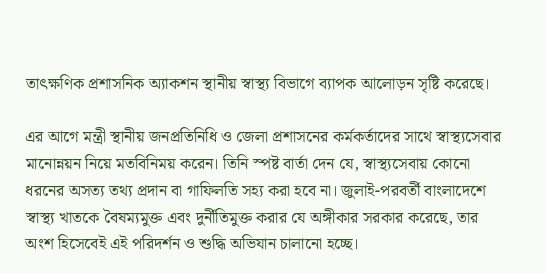তাৎক্ষণিক প্রশাসনিক অ্যাকশন স্থানীয় স্বাস্থ্য বিভাগে ব্যাপক আলোড়ন সৃষ্টি করেছে।

এর আগে মন্ত্রী স্থানীয় জনপ্রতিনিধি ও জেলা প্রশাসনের কর্মকর্তাদের সাথে স্বাস্থ্যসেবার মানোন্নয়ন নিয়ে মতবিনিময় করেন। তিনি স্পষ্ট বার্তা দেন যে, স্বাস্থ্যসেবায় কোনো ধরনের অসত্য তথ্য প্রদান বা গাফিলতি সহ্য করা হবে না। জুলাই-পরবর্তী বাংলাদেশে স্বাস্থ্য খাতকে বৈষম্যমুক্ত এবং দুর্নীতিমুক্ত করার যে অঙ্গীকার সরকার করেছে, তার অংশ হিসেবেই এই পরিদর্শন ও শুদ্ধি অভিযান চালানো হচ্ছে।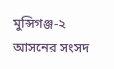মুন্সিগঞ্জ-২ আসনের সংসদ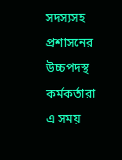সদস্যসহ প্রশাসনের উচ্চপদস্থ কর্মকর্তারা এ সময়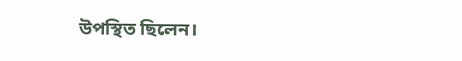উপস্থিত ছিলেন।